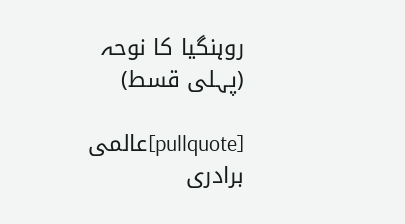روہنگیا کا نوحہ (پہلی قسط)

[pullquote]عالمی برادری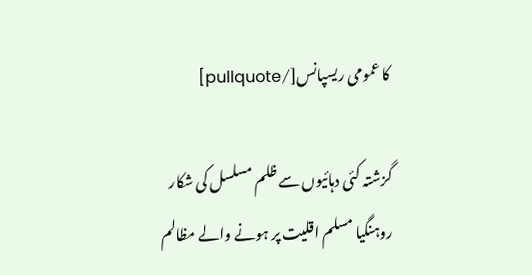کا عمومی ریسپانس[/pullquote]

گزشتہ کئی دہائیوں‌ سے ظلم مسلسل کی شکار روہنگیا مسلم اقلیت پر ہونے والے مظالم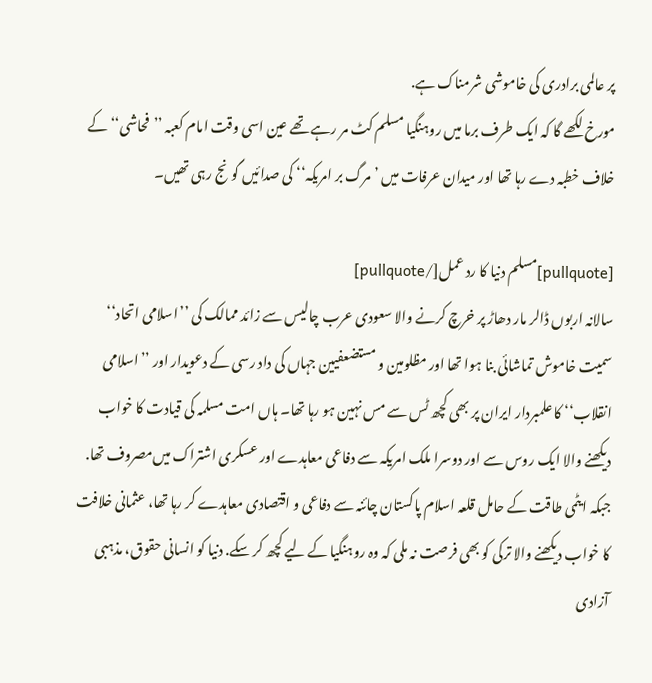پر عالمی برادری کی خاموشی شرمناک ہے.
مورخ لکھے گا کہ ایک طرف برما میں روہنگیا مسلم کٹ مر رہے تھے عین اسی وقت امام کعبہ ’’فحاشی‘‘ کے خلاف خطبہ دے رہا تھا اور میدان عرفات میں ’مرگ بر امریکہ‘‘ کی صدائیں گونج رہی تھیں۔

[pullquote]مسلم دنیا کا رد عمل[/pullquote]
سالانہ اربوں ڈالر مار دھاڑ پر خرچ کرنے والا سعودی عرب چالیس سے زائد ممالک کی ’’اسلامی اتحاد‘‘ سمیت خاموش تماشائی بنا ہوا تھا اور مظلومین و مستضعفیین جہاں کی داد رسی کے دعویدار اور ’’اسلامی انقلاب‘‘ کا علمبردار ایران پر بھی کچھ ٹس سے مس نہین ہو رہا تھا۔ ہاں امت مسلمہ کی قیادت کا خواب دیکھنے والا ایک روس سے اور دوسرا ملک امریکہ سے دفاعی معاہدے اور عسکری اشتراک میں‌مصروف تھا. جبکہ ایٹمی طاقت کے حامل قلعہ اسلام پاکستان چائنہ سے دفاعی و اقتصادی معاہدے کر رہا تھا، عثمانی خلافت کا خواب دیکھنے والا ترکی کو بھی فرصت نہ ملی کہ وہ روہنگیا کے لیے کچھ کر سکے. دنیا کو انسانی حقوق، مذہبی آزادی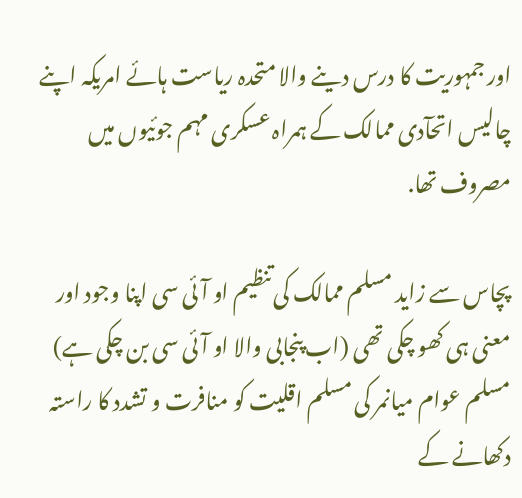اور جمہوریت کا درس دینے والا متحدہ ریاست ہائے امریکہ اپنے چالیس اتحآدی ممالک کے ہمراہ عسکری مہم جوئیوں میں مصروف تھا.

پچاس سے زاید مسلم ممالک کی تنظیم او آئی سی اپنا وجود اور معنی ہی کھو چکی تھی (اب پنجابی والا او آئی سی بن چکی ہے) مسلم عوام میانمر کی مسلم اقلیت کو منافرت و تشدد کا راستہ دکھانے کے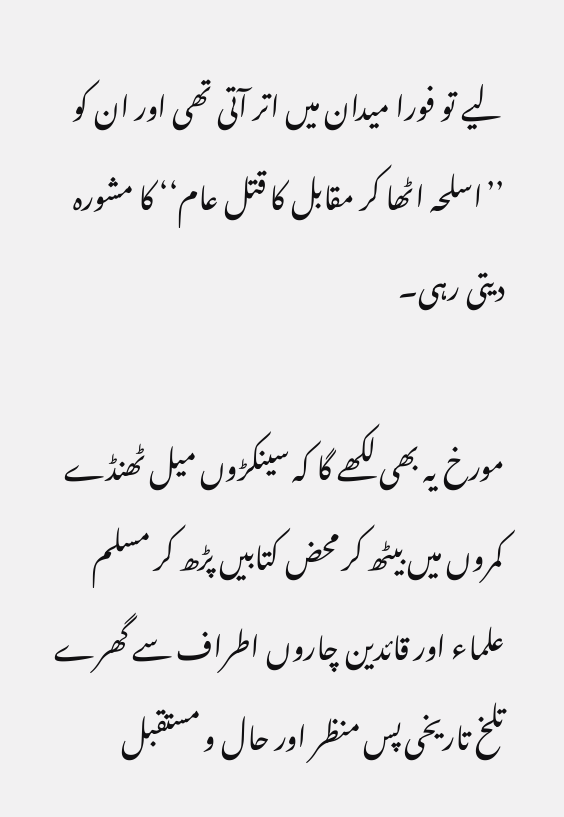لیے تو فورا میدان میں اتر آتی تھی اور ان کو ’’اسلحہ اٹھا کر مقابل کا قتل عام‘‘ کا مشورہ دیتی رہی۔

مورخ یہ بھی لکھے گا کہ سینکڑوں میل ٹھنڈے کمروں میں بیٹھ کر محض کتابیں پڑھ کر مسلم علماء اور قائدین چاروں اطراف سے گھرے تلخ تاریخی پس منظر اور حال و مستقبل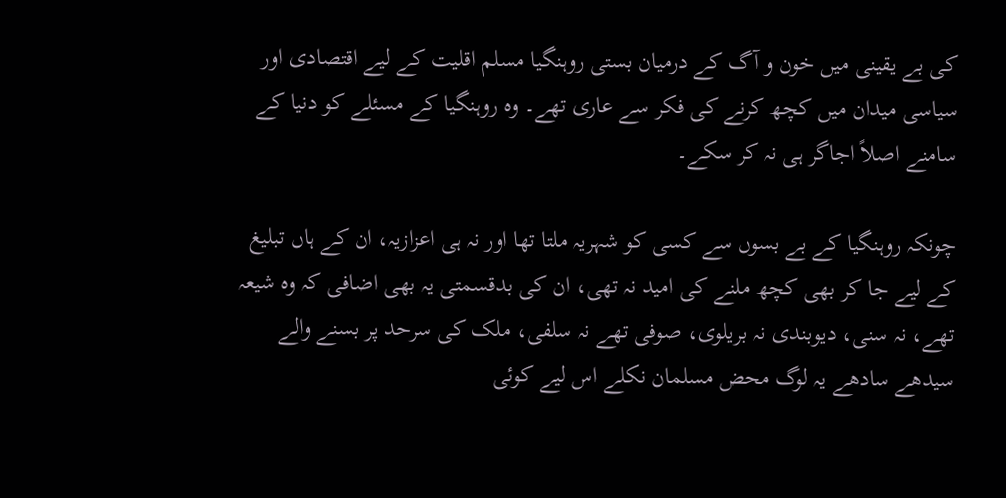کی بے یقینی میں خون و آگ کے درمیان بستی روہنگیا مسلم اقلیت کے لیے اقتصادی اور سیاسی میدان میں کچھ کرنے کی فکر سے عاری تھے۔ وہ روہنگیا کے مسئلے کو دنیا کے سامنے اصلاً اجاگر ہی نہ کر سکے۔

چونکہ روہنگیا کے بے بسوں سے کسی کو شہریہ ملتا تھا اور نہ ہی اعزازیہ، ان کے ہاں تبلیغ کے لیے جا کر بھی کچھ ملنے کی امید نہ تھی، ان کی بدقسمتی یہ بھی اضافی کہ وہ شیعہ تھے، نہ سنی، دیوبندی نہ بریلوی، صوفی تھے نہ سلفی، ملک کی سرحد پر بسنے والے سیدھے سادھے یہ لوگ محض مسلمان نکلے اس لیے کوئی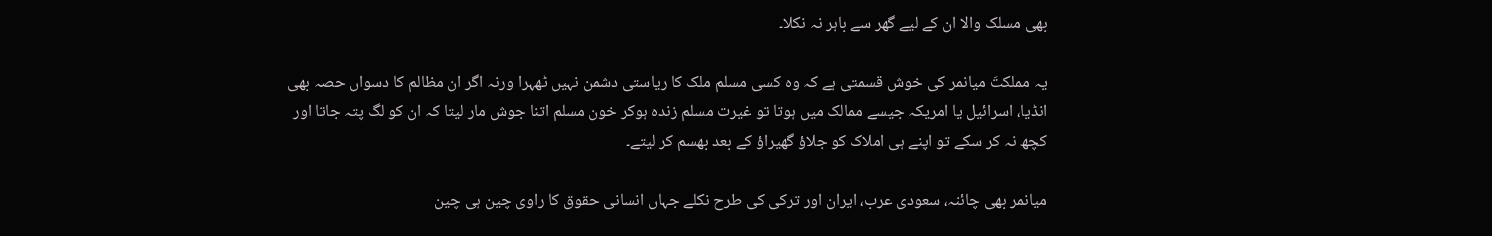بھی مسلک والا ان کے لیے گھر سے باہر نہ نکلا۔

یہ مملکتَ میانمر کی خوش قسمتی ہے کہ وہ کسی مسلم ملک کا ریاستی دشمن نہیں ٹھہرا ورنہ اگر ان مظالم کا دسواں حصہ بھی انڈیا، اسرائیل یا امریکہ جیسے ممالک میں ہوتا تو غیرت مسلم زندہ ہوکر خون مسلم اتنا جوش مار لیتا کہ ان کو لگ پتہ جاتا اور کچھ نہ کر سکے تو اپنے ہی املاک کو جلاؤ گھیراؤ کے بعد بھسم کر لیتے۔

میانمر بھی چائنہ، سعودی عرب، ایران اور ترکی کی طرح نکلے جہاں انسانی حقوق کا راوی چین ہی چین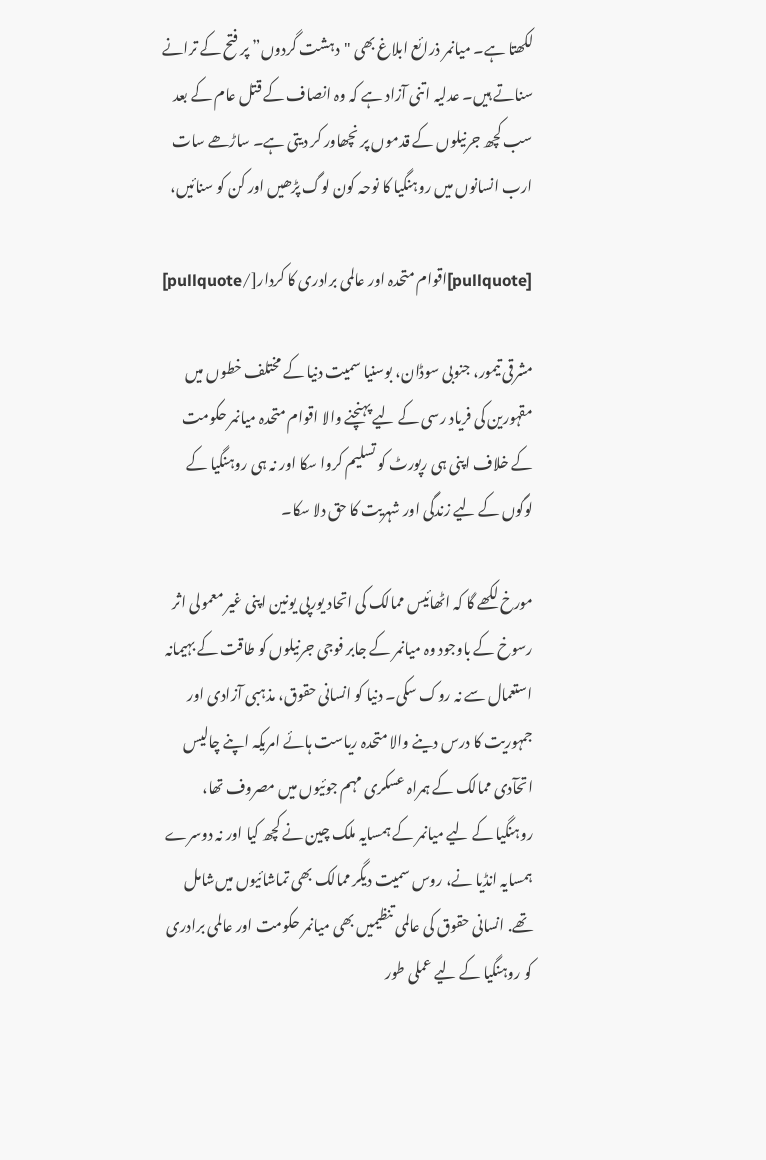لکھتا ہے۔ میانمر ذرائع ابلاغ بھی "دہشت گردوں” پر فتح کے ترانے سناتے ہیں۔ عدلیہ اتنی آزاد ہے کہ وہ انصاف کے قتل عام کے بعد سب کچھ جرنیلوں کے قدموں پر نچھاور کر دیتی ہے۔ ساڑھے سات ارب انسانوں میں روہنگیا کا نوحہ کون لوگ پڑھیں اور کن کو سنائیں،

[pullquote]اقوام متحدہ اور عالمی برادری کا کردار[/pullquote]

مشرقی تیمور، جنوبی سوڈان، بوسنیا سمیت دنیا کے مختلف خطوں میں مقہورین کی فریاد رسی کے لیے پہنچنے والا اقوام متحدہ میانمر حکومت کے خلاف اپنی ہی رپورٹ کو تسلیم کروا سکا اور نہ ہی روہنگیا کے لوگوں کے لیے زندگی اور شہریت کا حق دلا سکا۔

مورخ لکھے گا کہ اٹھائیس ممالک کی اتحاد یورپی یونین اپنی غیر معمولی اثر رسوخ کے باوجود وہ میانمر کے جابر فوجی جرنیلوں کو طاقت کے بہیمانہ استعمال سے نہ روک سکی۔ دنیا کو انسانی حقوق، مذہبی آزادی اور جمہوریت کا درس دینے والا متحدہ ریاست ہائے امریکہ اپنے چالیس اتحآدی ممالک کے ہمراہ عسکری مہم جوئیوں میں مصروف تھا، روہنگیا کے لیے میانمر کے ہمسایہ ملک چین نے کچھ کیا اور نہ دوسرے ہمسایہ انڈیا نے، روس سمیت دیگر ممالک بھی تماشائیوں میں‌شامل تھے. انسانی حقوق کی عالمی تنظیمیں‌ بھی میانمر حکومت اور عالمی برادری کو روہنگیا کے لیے عملی طور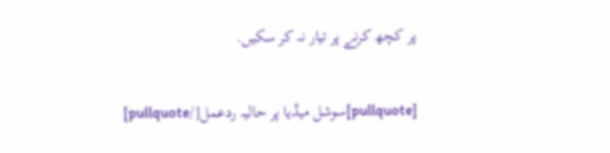پر کچھ کرنے پر تیار نہ کر سکیں.

[pullquote]سوشل میڈیا پر حالیہ ردعمل[/pullquote]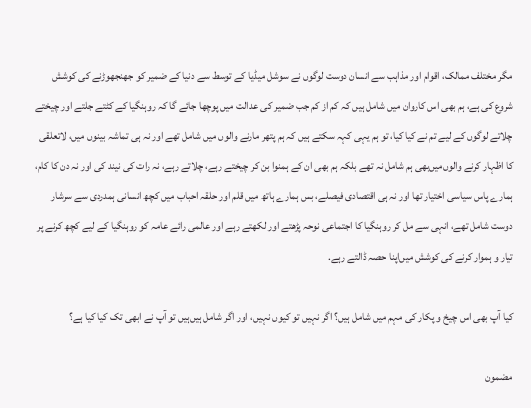مگر مختلف ممالک، اقوام اور مذاہب سے انسان دوست لوگوں نے سوشل میڈیا کے توسط سے دنیا کے ضمیر کو جھنجھوڑنے کی کوشش شروع کی ہے، ہم بھی اس کاروان میں شامل ہیں کہ کم از کم جب ضمیر کی عدالت میں پوچھا جائے گا کہ روہنگیا کے کٹتے جلتے اور چیختے چلاتے لوگوں کے لیے تم نے کیا کیا، تو ہم یہی کہہ سکتے ہیں کہ ہم پتھر مارنے والوں میں شامل تھے اور نہ ہی تماشہ بینوں میں، لاتعلقی کا اظہار کرنے والوں‌میں‌بھی ہم شامل نہ تھے بلکہ ہم بھی ان کے ہمنوا بن کر چیختے رہے، چلاتے رہے، نہ رات کی نیند کی اور نہ دن کا کام، ہمارے پاس سیاسی اختیار تھا اور نہ ہی اقتصادی فیصلے، بس ہمارے ہاتھ میں قلم اور حلقہ احباب میں کچھ انسانی ہمدردی سے سرشار دوست شامل تھے، انہی سے مل کر روہنگیا کا اجتماعی نوحہ پڑھتے اور لکھتے رہے اور عالمی رائے عامہ کو روہنگیا کے لیے کچھ کرنے پر تیار و ہموار کرنے کی کوشش میں‌اپنا حصہ ڈالتے رہے.

کیا آپ بھی اس چیخ و پکار کی مہم میں‌ شامل ہیں؟ اگر نہیں تو کیوں‌ نہیں‌، اور اگر شامل ہیں‌ہیں‌ تو آپ نے ابھی تک کیا کیا ہے؟

مضمون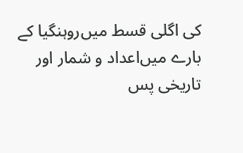کی اگلی قسط میں‌روہنگیا کے بارے میں‌اعداد و شمار اور تاریخی پس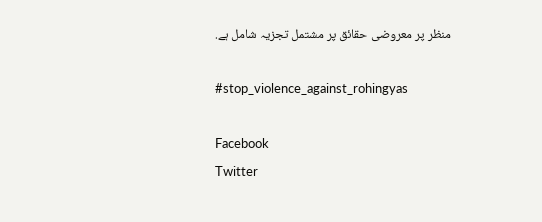منظر پر معروضی حقائق پر مشتمل تجزیہ شامل ہے.

#stop_violence_against_rohingyas

Facebook
Twitter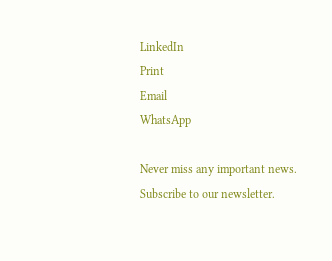LinkedIn
Print
Email
WhatsApp

Never miss any important news. Subscribe to our newsletter.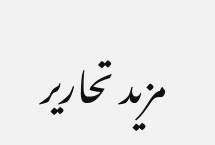مزید تحاریر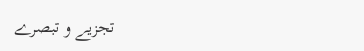تجزیے و تبصرے